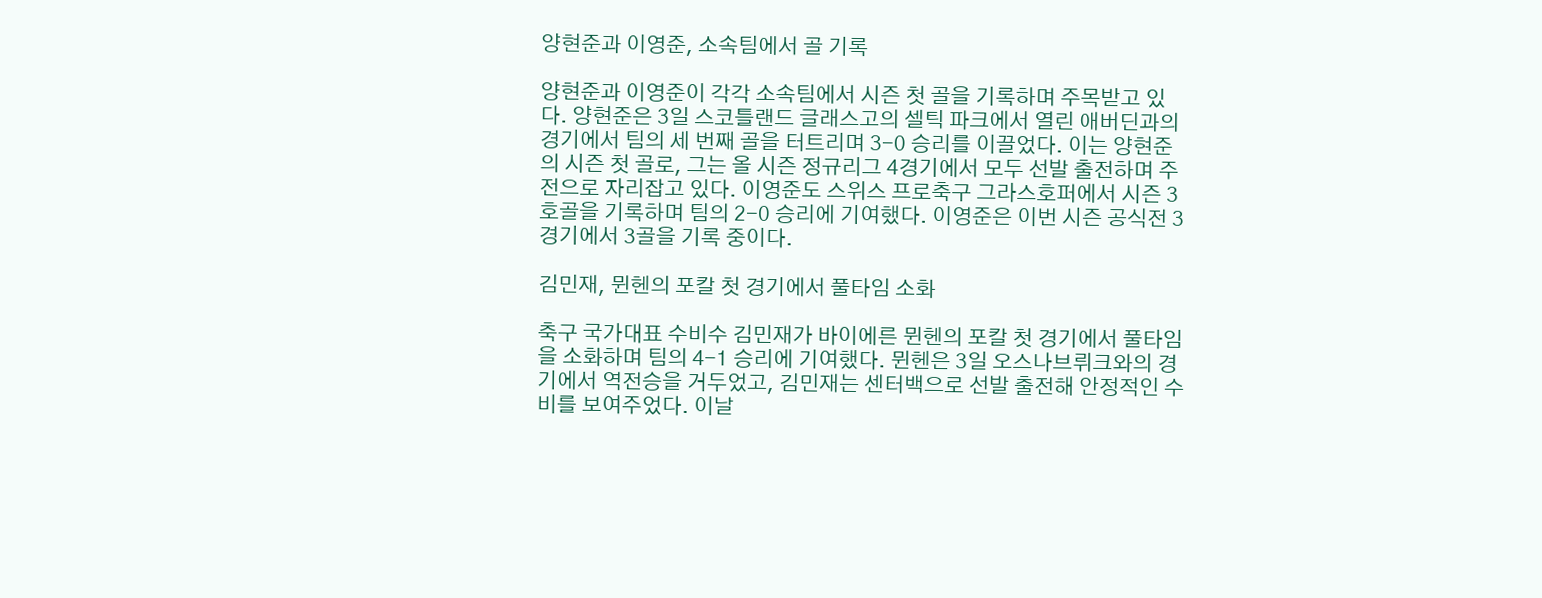양현준과 이영준, 소속팀에서 골 기록

양현준과 이영준이 각각 소속팀에서 시즌 첫 골을 기록하며 주목받고 있다. 양현준은 3일 스코틀랜드 글래스고의 셀틱 파크에서 열린 애버딘과의 경기에서 팀의 세 번째 골을 터트리며 3-0 승리를 이끌었다. 이는 양현준의 시즌 첫 골로, 그는 올 시즌 정규리그 4경기에서 모두 선발 출전하며 주전으로 자리잡고 있다. 이영준도 스위스 프로축구 그라스호퍼에서 시즌 3호골을 기록하며 팀의 2-0 승리에 기여했다. 이영준은 이번 시즌 공식전 3경기에서 3골을 기록 중이다.

김민재, 뮌헨의 포칼 첫 경기에서 풀타임 소화

축구 국가대표 수비수 김민재가 바이에른 뮌헨의 포칼 첫 경기에서 풀타임을 소화하며 팀의 4-1 승리에 기여했다. 뮌헨은 3일 오스나브뤼크와의 경기에서 역전승을 거두었고, 김민재는 센터백으로 선발 출전해 안정적인 수비를 보여주었다. 이날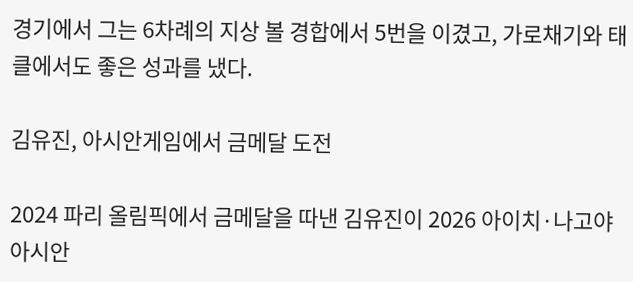경기에서 그는 6차례의 지상 볼 경합에서 5번을 이겼고, 가로채기와 태클에서도 좋은 성과를 냈다.

김유진, 아시안게임에서 금메달 도전

2024 파리 올림픽에서 금메달을 따낸 김유진이 2026 아이치·나고야 아시안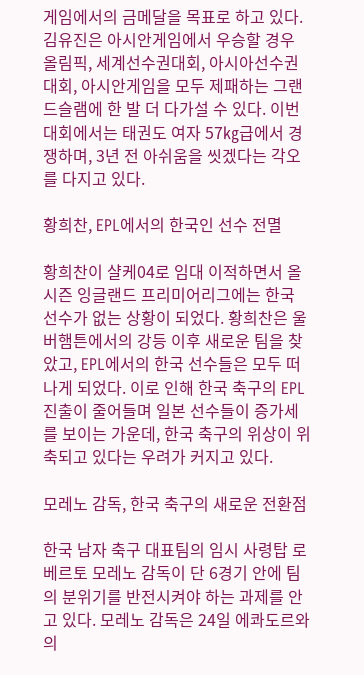게임에서의 금메달을 목표로 하고 있다. 김유진은 아시안게임에서 우승할 경우 올림픽, 세계선수권대회, 아시아선수권대회, 아시안게임을 모두 제패하는 그랜드슬램에 한 발 더 다가설 수 있다. 이번 대회에서는 태권도 여자 57㎏급에서 경쟁하며, 3년 전 아쉬움을 씻겠다는 각오를 다지고 있다.

황희찬, EPL에서의 한국인 선수 전멸

황희찬이 샬케04로 임대 이적하면서 올 시즌 잉글랜드 프리미어리그에는 한국 선수가 없는 상황이 되었다. 황희찬은 울버햄튼에서의 강등 이후 새로운 팀을 찾았고, EPL에서의 한국 선수들은 모두 떠나게 되었다. 이로 인해 한국 축구의 EPL 진출이 줄어들며 일본 선수들이 증가세를 보이는 가운데, 한국 축구의 위상이 위축되고 있다는 우려가 커지고 있다.

모레노 감독, 한국 축구의 새로운 전환점

한국 남자 축구 대표팀의 임시 사령탑 로베르토 모레노 감독이 단 6경기 안에 팀의 분위기를 반전시켜야 하는 과제를 안고 있다. 모레노 감독은 24일 에콰도르와의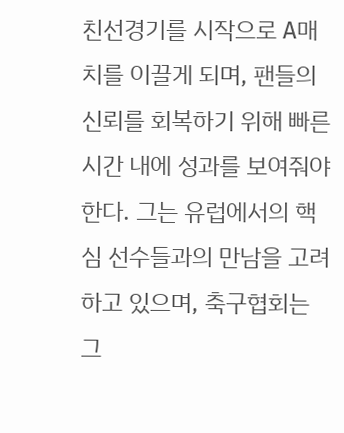친선경기를 시작으로 A매치를 이끌게 되며, 팬들의 신뢰를 회복하기 위해 빠른 시간 내에 성과를 보여줘야 한다. 그는 유럽에서의 핵심 선수들과의 만남을 고려하고 있으며, 축구협회는 그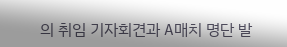의 취임 기자회견과 A매치 명단 발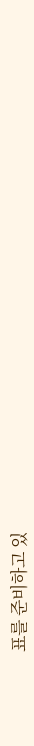표를 준비하고 있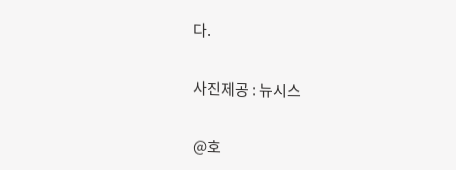다.


사진제공 : 뉴시스


@호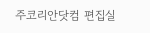주코리안닷컴 편집실